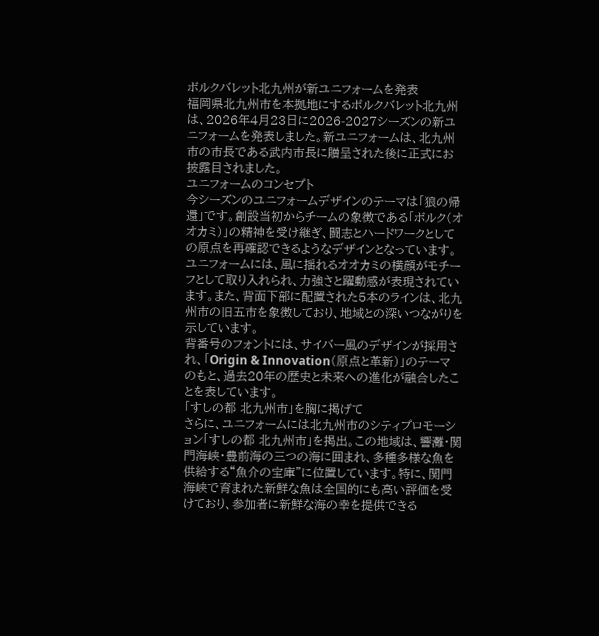ボルクバレット北九州が新ユニフォームを発表
福岡県北九州市を本拠地にするボルクバレット北九州は、2026年4月23日に2026-2027シーズンの新ユニフォームを発表しました。新ユニフォームは、北九州市の市長である武内市長に贈呈された後に正式にお披露目されました。
ユニフォームのコンセプト
今シーズンのユニフォームデザインのテーマは「狼の帰還」です。創設当初からチームの象徴である「ボルク(オオカミ)」の精神を受け継ぎ、闘志とハードワークとしての原点を再確認できるようなデザインとなっています。ユニフォームには、風に揺れるオオカミの横顔がモチーフとして取り入れられ、力強さと躍動感が表現されています。また、背面下部に配置された5本のラインは、北九州市の旧五市を象徴しており、地域との深いつながりを示しています。
背番号のフォントには、サイバー風のデザインが採用され、「Origin & Innovation(原点と革新)」のテーマのもと、過去20年の歴史と未来への進化が融合したことを表しています。
「すしの都 北九州市」を胸に掲げて
さらに、ユニフォームには北九州市のシティプロモーション「すしの都 北九州市」を掲出。この地域は、響灘・関門海峡・豊前海の三つの海に囲まれ、多種多様な魚を供給する“魚介の宝庫”に位置しています。特に、関門海峡で育まれた新鮮な魚は全国的にも高い評価を受けており、参加者に新鮮な海の幸を提供できる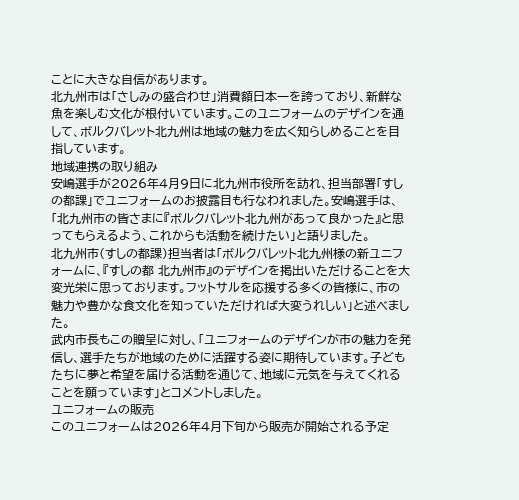ことに大きな自信があります。
北九州市は「さしみの盛合わせ」消費額日本一を誇っており、新鮮な魚を楽しむ文化が根付いています。このユニフォームのデザインを通して、ボルクバレット北九州は地域の魅力を広く知らしめることを目指しています。
地域連携の取り組み
安嶋選手が2026年4月9日に北九州市役所を訪れ、担当部署「すしの都課」でユニフォームのお披露目も行なわれました。安嶋選手は、「北九州市の皆さまに『ボルクバレット北九州があって良かった』と思ってもらえるよう、これからも活動を続けたい」と語りました。
北九州市(すしの都課)担当者は「ボルクバレット北九州様の新ユニフォームに、『すしの都 北九州市』のデザインを掲出いただけることを大変光栄に思っております。フットサルを応援する多くの皆様に、市の魅力や豊かな食文化を知っていただければ大変うれしい」と述べました。
武内市長もこの贈呈に対し、「ユニフォームのデザインが市の魅力を発信し、選手たちが地域のために活躍する姿に期待しています。子どもたちに夢と希望を届ける活動を通じて、地域に元気を与えてくれることを願っています」とコメントしました。
ユニフォームの販売
このユニフォームは2026年4月下旬から販売が開始される予定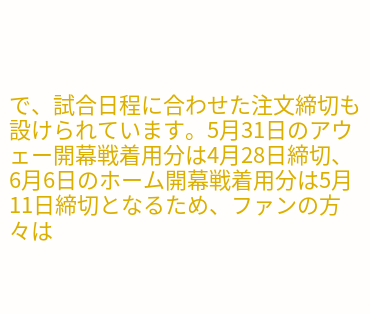で、試合日程に合わせた注文締切も設けられています。5月31日のアウェー開幕戦着用分は4月28日締切、6月6日のホーム開幕戦着用分は5月11日締切となるため、ファンの方々は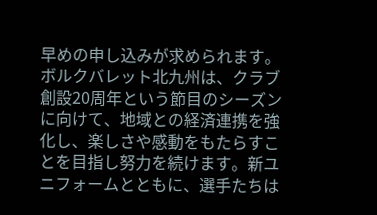早めの申し込みが求められます。
ボルクバレット北九州は、クラブ創設20周年という節目のシーズンに向けて、地域との経済連携を強化し、楽しさや感動をもたらすことを目指し努力を続けます。新ユニフォームとともに、選手たちは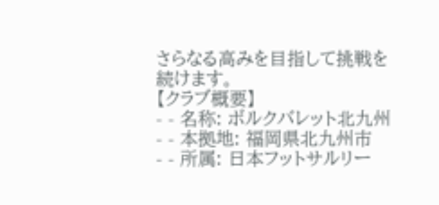さらなる高みを目指して挑戦を続けます。
【クラブ概要】
- - 名称: ボルクバレット北九州
- - 本拠地: 福岡県北九州市
- - 所属: 日本フットサルリー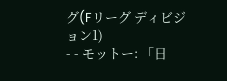グ(Fリーグ ディビジョン1)
- - モットー: 「日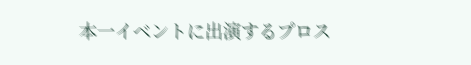本一イベントに出演するプロス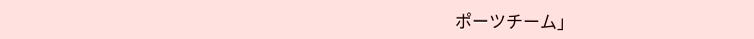ポーツチーム」